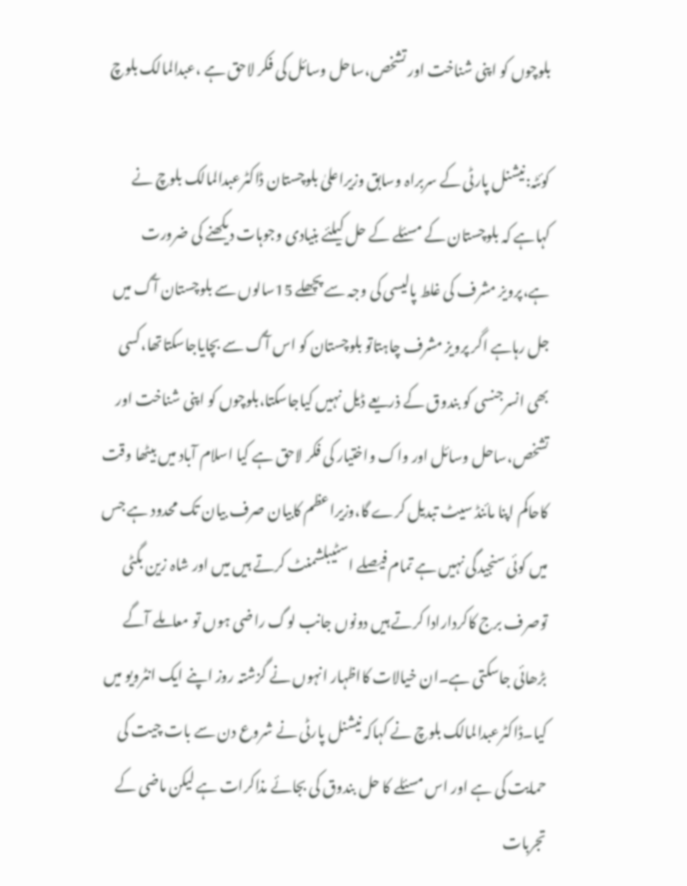بلوچوں کو اپنی شناخت اور تشخص،ساحل وسائل کی فکر لاحق ہے ،عبدالمالک بلوچ

کوئٹہ:نیشنل پارٹی کے سربراہ وسابق وزیراعلیٰ بلوچستان ڈاکٹرعبدالمالک بلوچ نے کہاہے کہ بلوچستان کے مسئلے کے حل کیلئے بنیادی وجوہات دیکھنے کی ضرورت ہے،پرویز مشرف کی غلط پالیسی کی وجہ سے پچھلے 15سالوں سے بلوچستان آگ میں جل رہاہے اگر پرویز مشرف چاہتاتو بلوچستان کو اس آگ سے بچایاجاسکتاتھا،کسی بھی انسرجنسی کو بندوق کے ذریعے ڈیل نہیں کیاجاسکتا،بلوچوں کو اپنی شناخت اور تشخص،ساحل وسائل اور واک واختیار کی فکر لاحق ہے کیا اسلام آباد میں بیٹھا وقت کاحاکم اپنا مائنڈ سیٹ تبدیل کرے گا،وزیراعظم کابیان صرف بیان تک محدود ہے جس میں کوئی سنجیدگی نہیں ہے تمام فیصلے اسٹیبلشمنٹ کرتے ہیں میں اور شاہ زین بگٹی توصرف برج کاکردارادا کرتے ہیں دونوں جانب لوگ راضی ہوں تو معاملے آگے بڑھائی جاسکتی ہے۔ان خیالات کااظہار انہوں نے گزشتہ روز اپنے ایک انٹرویو میں کیا۔ڈاکٹرعبدالمالک بلوچ نے کہاکہ نیشنل پارٹی نے شروع دن سے بات چیت کی حمایت کی ہے اور اس مسئلے کا حل بندوق کی بجائے مذاکرات ہے لیکن ماضی کے تجربات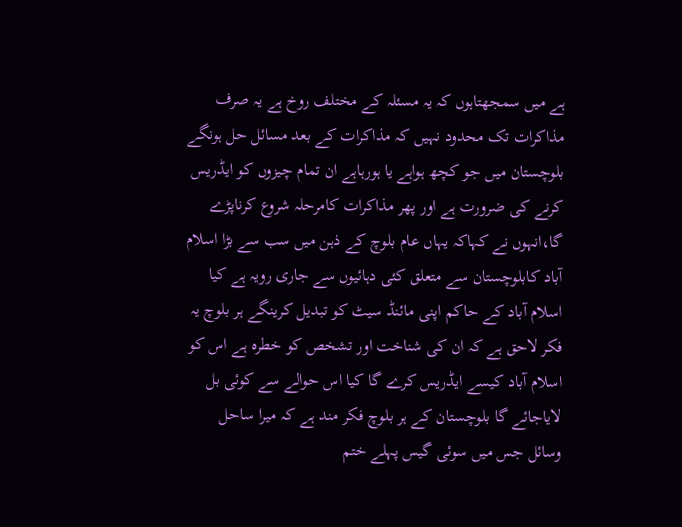ہے میں سمجھتاہوں کہ یہ مسئلہ کے مختلف روخ ہے یہ صرف مذاکرات تک محدود نہیں کہ مذاکرات کے بعد مسائل حل ہونگے بلوچستان میں جو کچھ ہواہے یا ہورہاہے ان تمام چیزوں کو ایڈریس کرنے کی ضرورت ہے اور پھر مذاکرات کامرحلہ شروع کرناپڑے گا،انہوں نے کہاکہ یہاں عام بلوچ کے ذہن میں سب سے بڑا اسلام آباد کابلوچستان سے متعلق کئی دہائیوں سے جاری رویہ ہے کیا اسلام آباد کے حاکم اپنی مائنڈ سیٹ کو تبدیل کرینگے ہر بلوچ یہ فکر لاحق ہے کہ ان کی شناخت اور تشخص کو خطرہ ہے اس کو اسلام آباد کیسے ایڈریس کرے گا کیا اس حوالے سے کوئی بل لایاجائے گا بلوچستان کے ہر بلوچ فکر مند ہے کہ میرا ساحل وسائل جس میں سوئی گیس پہلے ختم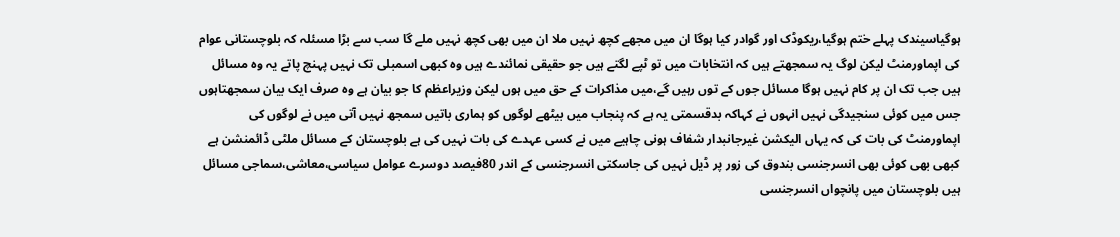ہوگیاسیندک پہلے ختم ہوگیا،ریکوڈک اور گوادر کیا ہوگا ان میں مجھے کچھ نہیں ملا ان میں بھی کچھ نہیں ملے گا سب سے بڑا مسئلہ کہ بلوچستانی عوام کی اپماورمنٹ لیکن لوگ یہ سمجھتے ہیں کہ انتخابات میں تو ٹپے لگتے ہیں جو حقیقی نمائندے ہیں وہ کبھی اسمبلی تک نہیں پہنچ پاتے یہ وہ مسائل ہیں جب تک ان پر کام نہیں ہوگا مسائل جوں کے توں رہیں گے،میں مذاکرات کے حق میں ہوں لیکن وزیراعظم کا جو بیان ہے وہ صرف ایک بیان سمجھتاہوں جس میں کوئی سنجیدگی نہیں انہوں نے کہاکہ بدقسمتی یہ ہے کہ پنجاب میں بیٹھے لوگوں کو ہماری باتیں سمجھ نہیں آتی میں نے لوگوں کی اپماورمنٹ کی بات کی کہ یہاں الیکشن غیرجانبدار شفاف ہونی چاہیے میں نے کسی عہدے کی بات نہیں کی ہے بلوچستان کے مسائل ملٹی ڈائمنشن ہے کبھی بھی کوئی بھی انسرجنسی بندوق کی زور پر ڈیل نہیں کی جاسکتی انسرجنسی کے اندر 80فیصد دوسرے عوامل سیاسی،معاشی،سماجی مسائل ہیں بلوچستان میں پانچواں انسرجنسی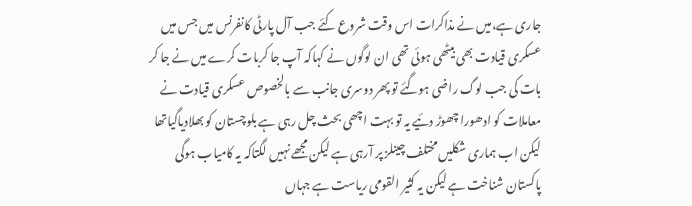جاری ہے،میں نے مذاکرات اس وقت شروع کئے جب آل پارٹی کانفرنس میں جس میں عسکری قیادت بھی بیٹھی ہوئی تھی ان لوگوں نے کہاکہ آپ جا کربات کرے میں نے جا کر بات کی جب لوگ راضی ہوگئے تو پھر دوسری جانب سے بالخصوص عسکری قیادت نے معاملات کو ادھورا چھوڑ دئیے یہ تو بہت اچھی بحث چل رہی ہے بلوچستان کو بھلادیاگیاتھا لیکن اب ہماری شکلیں مختلف چینلز پر آرہی ہے لیکن مجھے نہیں لگتاکہ یہ کامیاب ہوگی پاکستان شناخت ہے لیکن یہ کثیر القومی ریاست ہے جہاں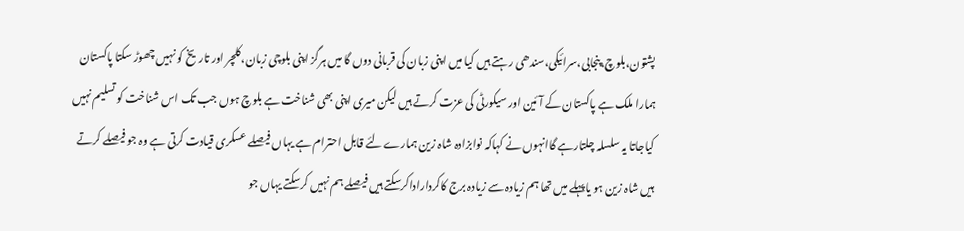پشتون،بلوچ،پنجابی،سرائیکی،سندھی رہتے ہیں کیا میں اپنی زبان کی قربانی دوں گا میں ہرگز اپنی بلوچی زبان،کلچر اور تاریخ کو نہیں چھوڑ سکتا پاکستان ہمارا ملک ہے پاکستان کے آئین اور سیکورٹی کی عزت کرتے ہیں لیکن میری اپنی بھی شناخت ہے بلوچ ہوں جب تک اس شناخت کو تسلیم نہیں کیاجاتا یہ سلسلہ چلتارہے گاانہوں نے کہاکہ نوابزادہ شاہ زین ہمارے لئے قابل احترام ہے یہاں فیصلے عسکری قیادت کرتی ہے وہ جو فیصلے کرتے ہیں شاہ زین ہو یاپہلے میں تھا ہم زیادہ سے زیادہ برج کاکرداراداکرسکتے ہیں فیصلے ہم نہیں کرسکتے یہاں جو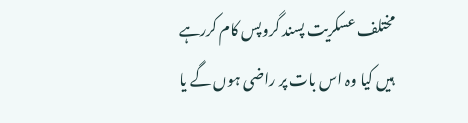مختلف عسکریت پسند گروپس کام کررہے ہیں کیا وہ اس بات پر راضی ہوں گے یا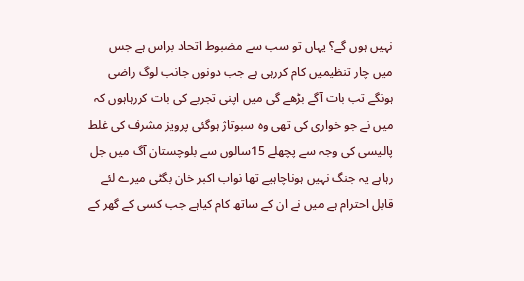نہیں ہوں گے؟ یہاں تو سب سے مضبوط اتحاد براس ہے جس میں چار تنظیمیں کام کررہی ہے جب دونوں جانب لوگ راضی ہونگے تب بات آگے بڑھے گی میں اپنی تجربے کی بات کررہاہوں کہ میں نے جو خواری کی تھی وہ سبوتاژ ہوگئی پرویز مشرف کی غلط پالیسی کی وجہ سے پچھلے 15سالوں سے بلوچستان آگ میں جل رہاہے یہ جنگ نہیں ہوناچاہیے تھا نواب اکبر خان بگٹی میرے لئے قابل احترام ہے میں نے ان کے ساتھ کام کیاہے جب کسی کے گھر کے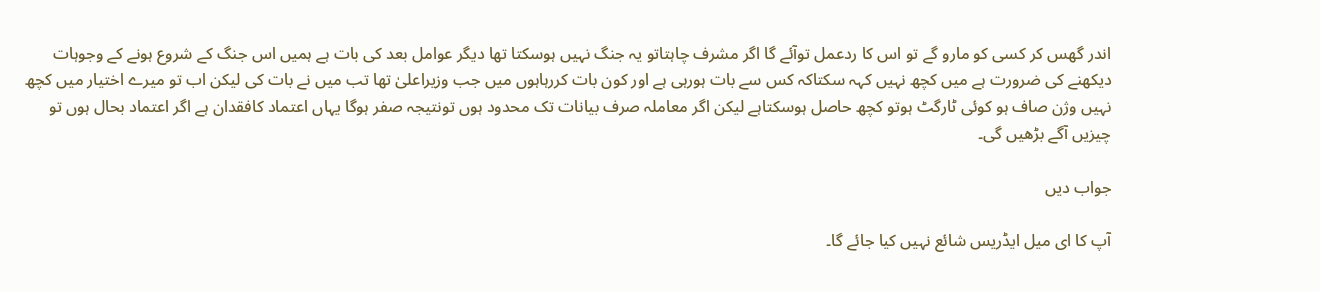اندر گھس کر کسی کو مارو گے تو اس کا ردعمل توآئے گا اگر مشرف چاہتاتو یہ جنگ نہیں ہوسکتا تھا دیگر عوامل بعد کی بات ہے ہمیں اس جنگ کے شروع ہونے کے وجوہات دیکھنے کی ضرورت ہے میں کچھ نہیں کہہ سکتاکہ کس سے بات ہورہی ہے اور کون بات کررہاہوں میں جب وزیراعلیٰ تھا تب میں نے بات کی لیکن اب تو میرے اختیار میں کچھ نہیں وژن صاف ہو کوئی ٹارگٹ ہوتو کچھ حاصل ہوسکتاہے لیکن اگر معاملہ صرف بیانات تک محدود ہوں تونتیجہ صفر ہوگا یہاں اعتماد کافقدان ہے اگر اعتماد بحال ہوں تو چیزیں آگے بڑھیں گی۔

جواب دیں

آپ کا ای میل ایڈریس شائع نہیں کیا جائے گا۔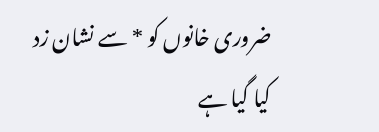ضروری خانوں کو * سے نشان زد کیا گیا ہے